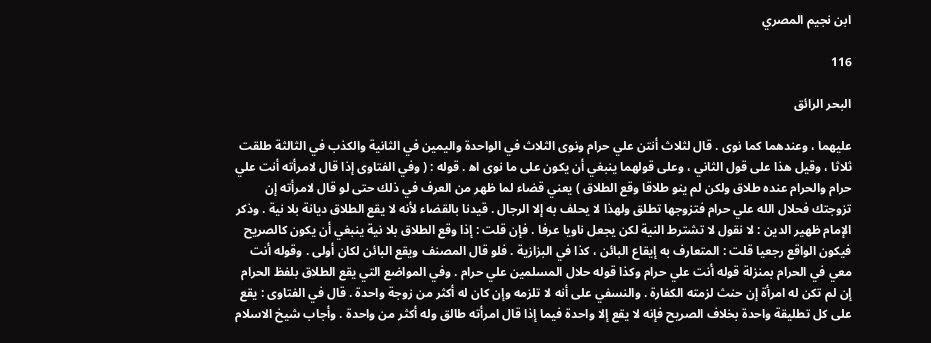ابن نجيم المصري

116

البحر الرائق

عليهما ، وعندهما كما نوى . قال لثلاث أنتن علي حرام ونوى الثلاث في الواحدة واليمين في الثانية والكذب في الثالثة طلقت ثلاثا ، وقيل هذا على قول الثاني ، وعلى قولهما ينبغي أن يكون على ما نوى اه‍ . قوله : ( وفي الفتاوى إذا قال لامرأته أنت علي حرام والحرام عنده طلاق ولكن لم ينو طلاقا وقع الطلاق ) يعني قضاء لما ظهر من العرف في ذلك حتى لو قال لامرأته إن تزوجتك فحلال الله علي حرام فتزوجها تطلق ولهذا لا يحلف به إلا الرجال . قيدنا بالقضاء لأنه لا يقع الطلاق ديانة بلا نية . وذكر الإمام ظهير الدين : لا نقول لا تشترط النية لكن يجعل ناويا عرفا . فإن قلت : إذا وقع الطلاق بلا نية ينبغي أن يكون كالصريح فيكون الواقع رجعيا قلت : المتعارف به إيقاع البائن ، كذا في البزازية . فلو قال المصنف ويقع البائن لكان أولى . وقوله أنت معي في الحرام بمنزلة قوله أنت علي حرام وكذا قوله حلال المسلمين علي حرام . وفي المواضع التي يقع الطلاق بلفظ الحرام إن لم تكن له امرأة إن حنث لزمته الكفارة . والنسفي على أنه لا تلزمه وإن كان له أكثر من زوجة واحدة . قال في الفتاوى : يقع على كل تطليقة واحدة بخلاف الصريح فإنه لا يقع إلا واحدة فيما إذا قال امرأته طالق وله أكثر من واحدة . وأجاب شيخ الاسلام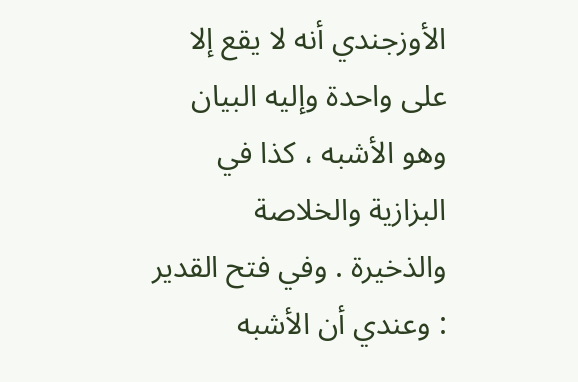الأوزجندي أنه لا يقع إلا على واحدة وإليه البيان وهو الأشبه ، كذا في البزازية والخلاصة والذخيرة . وفي فتح القدير : وعندي أن الأشبه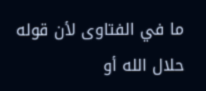ما في الفتاوى لأن قوله حلال الله أو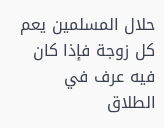حلال المسلمين يعم كل زوجة فإذا كان فيه عرف في الطلاق